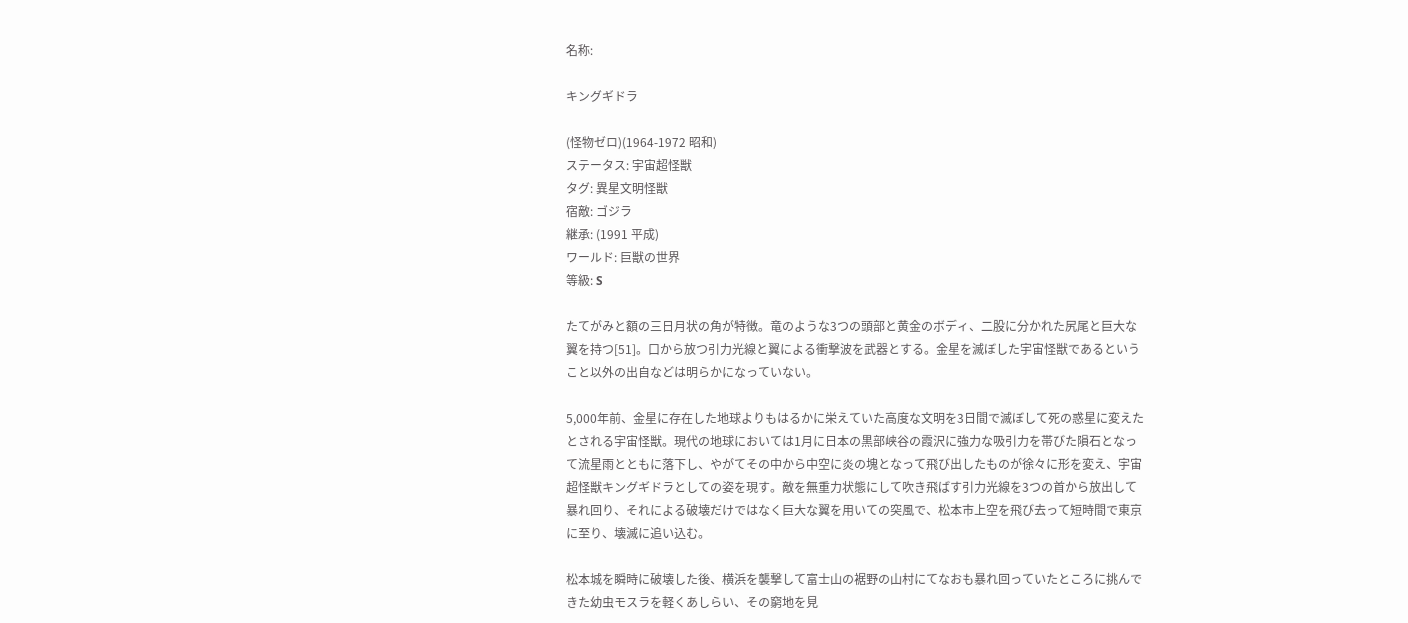名称:

キングギドラ

(怪物ゼロ)(1964-1972 昭和)
ステータス: 宇宙超怪獣
タグ: 異星文明怪獣
宿敵: ゴジラ
継承: (1991 平成)
ワールド: 巨獣の世界
等級: S

たてがみと額の三日月状の角が特徴。竜のような3つの頭部と黄金のボディ、二股に分かれた尻尾と巨大な翼を持つ[51]。口から放つ引力光線と翼による衝撃波を武器とする。金星を滅ぼした宇宙怪獣であるということ以外の出自などは明らかになっていない。

5,000年前、金星に存在した地球よりもはるかに栄えていた高度な文明を3日間で滅ぼして死の惑星に変えたとされる宇宙怪獣。現代の地球においては1月に日本の黒部峡谷の霞沢に強力な吸引力を帯びた隕石となって流星雨とともに落下し、やがてその中から中空に炎の塊となって飛び出したものが徐々に形を変え、宇宙超怪獣キングギドラとしての姿を現す。敵を無重力状態にして吹き飛ばす引力光線を3つの首から放出して暴れ回り、それによる破壊だけではなく巨大な翼を用いての突風で、松本市上空を飛び去って短時間で東京に至り、壊滅に追い込む。

松本城を瞬時に破壊した後、横浜を襲撃して富士山の裾野の山村にてなおも暴れ回っていたところに挑んできた幼虫モスラを軽くあしらい、その窮地を見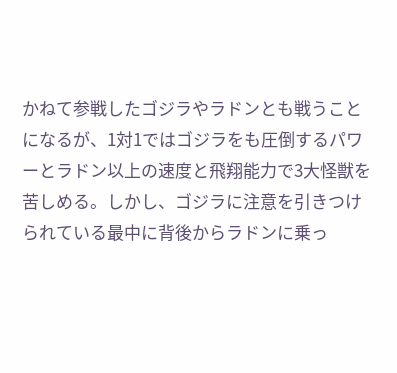かねて参戦したゴジラやラドンとも戦うことになるが、1対1ではゴジラをも圧倒するパワーとラドン以上の速度と飛翔能力で3大怪獣を苦しめる。しかし、ゴジラに注意を引きつけられている最中に背後からラドンに乗っ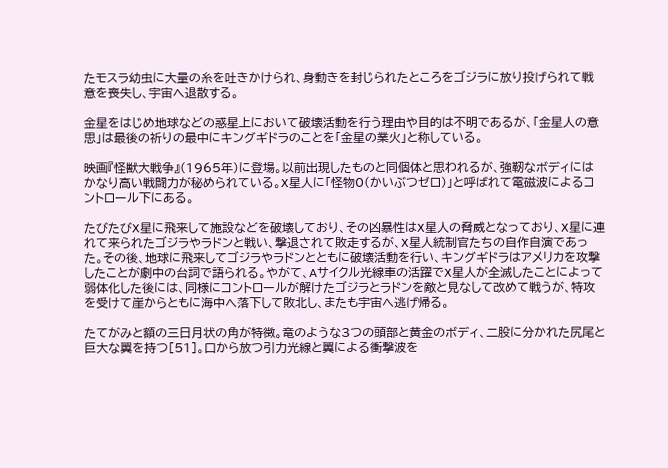たモスラ幼虫に大量の糸を吐きかけられ、身動きを封じられたところをゴジラに放り投げられて戦意を喪失し、宇宙へ退散する。

金星をはじめ地球などの惑星上において破壊活動を行う理由や目的は不明であるが、「金星人の意思」は最後の祈りの最中にキングギドラのことを「金星の業火」と称している。

映画『怪獣大戦争』(1965年)に登場。以前出現したものと同個体と思われるが、強靭なボディにはかなり高い戦闘力が秘められている。X星人に「怪物0(かいぶつゼロ)」と呼ばれて電磁波によるコントロール下にある。

たびたびX星に飛来して施設などを破壊しており、その凶暴性はX星人の脅威となっており、X星に連れて来られたゴジラやラドンと戦い、撃退されて敗走するが、X星人統制官たちの自作自演であった。その後、地球に飛来してゴジラやラドンとともに破壊活動を行い、キングギドラはアメリカを攻撃したことが劇中の台詞で語られる。やがて、Aサイクル光線車の活躍でX星人が全滅したことによって弱体化した後には、同様にコントロールが解けたゴジラとラドンを敵と見なして改めて戦うが、特攻を受けて崖からともに海中へ落下して敗北し、またも宇宙へ逃げ帰る。

たてがみと額の三日月状の角が特徴。竜のような3つの頭部と黄金のボディ、二股に分かれた尻尾と巨大な翼を持つ[51]。口から放つ引力光線と翼による衝撃波を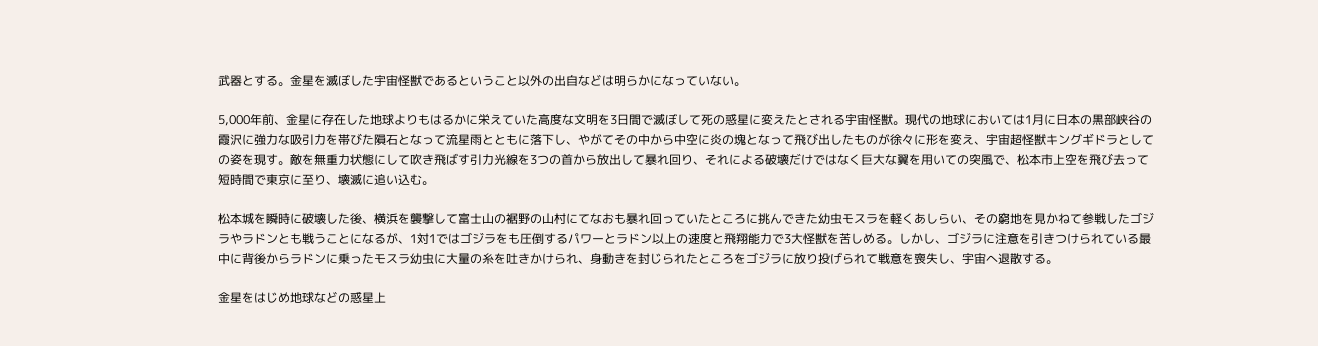武器とする。金星を滅ぼした宇宙怪獣であるということ以外の出自などは明らかになっていない。

5,000年前、金星に存在した地球よりもはるかに栄えていた高度な文明を3日間で滅ぼして死の惑星に変えたとされる宇宙怪獣。現代の地球においては1月に日本の黒部峡谷の霞沢に強力な吸引力を帯びた隕石となって流星雨とともに落下し、やがてその中から中空に炎の塊となって飛び出したものが徐々に形を変え、宇宙超怪獣キングギドラとしての姿を現す。敵を無重力状態にして吹き飛ばす引力光線を3つの首から放出して暴れ回り、それによる破壊だけではなく巨大な翼を用いての突風で、松本市上空を飛び去って短時間で東京に至り、壊滅に追い込む。

松本城を瞬時に破壊した後、横浜を襲撃して富士山の裾野の山村にてなおも暴れ回っていたところに挑んできた幼虫モスラを軽くあしらい、その窮地を見かねて参戦したゴジラやラドンとも戦うことになるが、1対1ではゴジラをも圧倒するパワーとラドン以上の速度と飛翔能力で3大怪獣を苦しめる。しかし、ゴジラに注意を引きつけられている最中に背後からラドンに乗ったモスラ幼虫に大量の糸を吐きかけられ、身動きを封じられたところをゴジラに放り投げられて戦意を喪失し、宇宙へ退散する。

金星をはじめ地球などの惑星上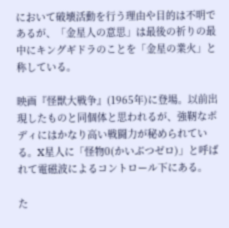において破壊活動を行う理由や目的は不明であるが、「金星人の意思」は最後の祈りの最中にキングギドラのことを「金星の業火」と称している。

映画『怪獣大戦争』(1965年)に登場。以前出現したものと同個体と思われるが、強靭なボディにはかなり高い戦闘力が秘められている。X星人に「怪物0(かいぶつゼロ)」と呼ばれて電磁波によるコントロール下にある。

た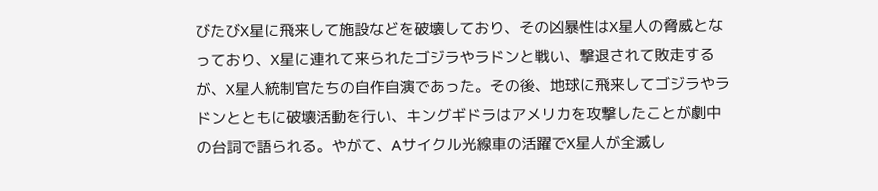びたびX星に飛来して施設などを破壊しており、その凶暴性はX星人の脅威となっており、X星に連れて来られたゴジラやラドンと戦い、撃退されて敗走するが、X星人統制官たちの自作自演であった。その後、地球に飛来してゴジラやラドンとともに破壊活動を行い、キングギドラはアメリカを攻撃したことが劇中の台詞で語られる。やがて、Aサイクル光線車の活躍でX星人が全滅し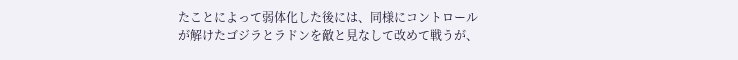たことによって弱体化した後には、同様にコントロールが解けたゴジラとラドンを敵と見なして改めて戦うが、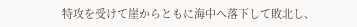特攻を受けて崖からともに海中へ落下して敗北し、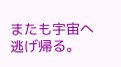またも宇宙へ逃げ帰る。